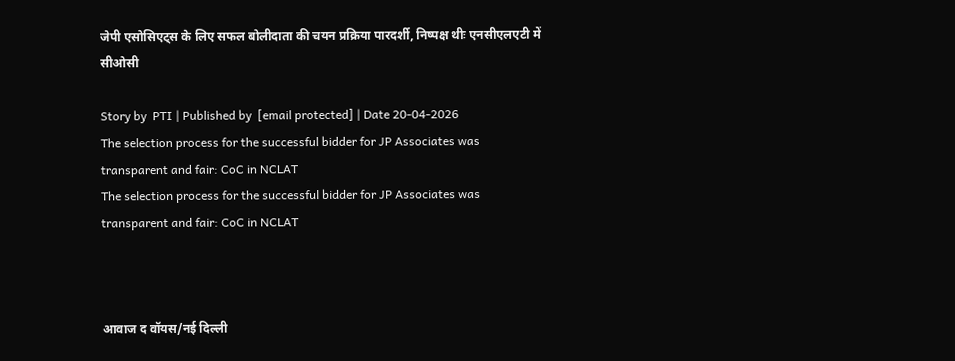जेपी एसोसिएट्स के लिए सफल बोलीदाता की चयन प्रक्रिया पारदर्शी, निष्पक्ष थीः एनसीएलएटी में सीओसी

Story by  PTI | Published by  [email protected] | Date 20-04-2026
The selection process for the successful bidder for JP Associates was transparent and fair: CoC in NCLAT
The selection process for the successful bidder for JP Associates was transparent and fair: CoC in NCLAT



आवाज द वॉयस/नई दिल्ली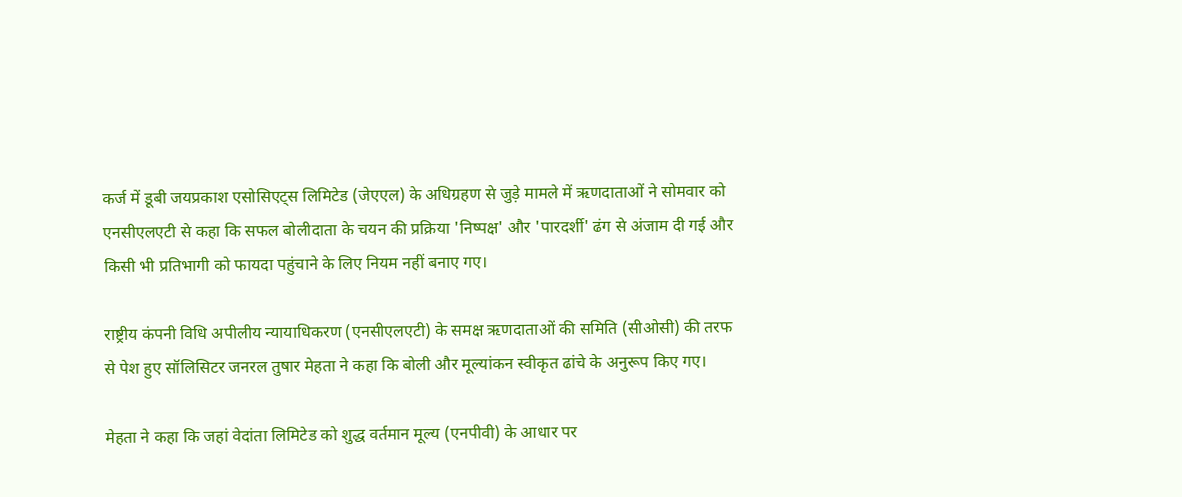कर्ज में डूबी जयप्रकाश एसोसिएट्स लिमिटेड (जेएएल) के अधिग्रहण से जुड़े मामले में ऋणदाताओं ने सोमवार को एनसीएलएटी से कहा कि सफल बोलीदाता के चयन की प्रक्रिया 'निष्पक्ष' और 'पारदर्शी' ढंग से अंजाम दी गई और किसी भी प्रतिभागी को फायदा पहुंचाने के लिए नियम नहीं बनाए गए।

राष्ट्रीय कंपनी विधि अपीलीय न्यायाधिकरण (एनसीएलएटी) के समक्ष ऋणदाताओं की समिति (सीओसी) की तरफ से पेश हुए सॉलिसिटर जनरल तुषार मेहता ने कहा कि बोली और मूल्यांकन स्वीकृत ढांचे के अनुरूप किए गए।

मेहता ने कहा कि जहां वेदांता लिमिटेड को शुद्ध वर्तमान मूल्य (एनपीवी) के आधार पर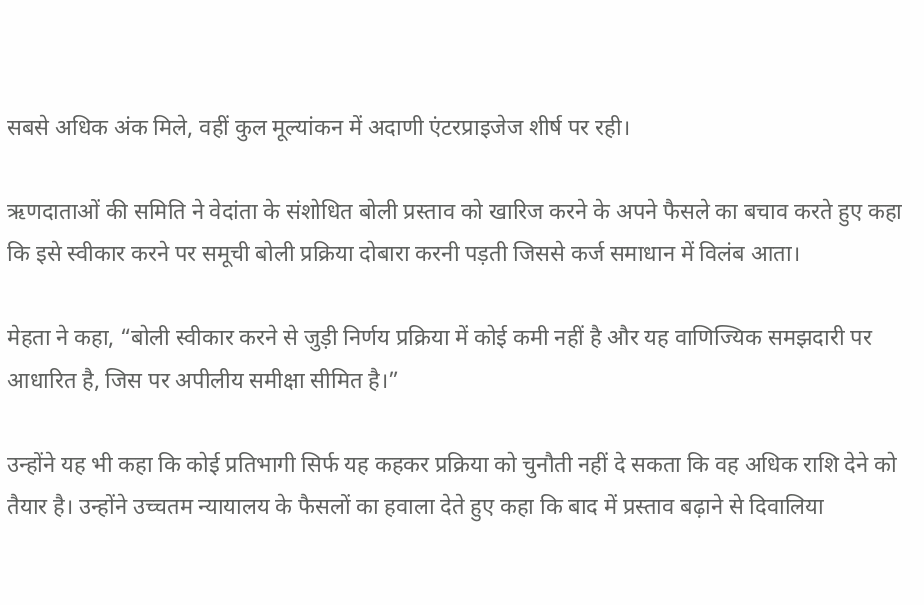सबसे अधिक अंक मिले, वहीं कुल मूल्यांकन में अदाणी एंटरप्राइजेज शीर्ष पर रही।

ऋणदाताओं की समिति ने वेदांता के संशोधित बोली प्रस्ताव को खारिज करने के अपने फैसले का बचाव करते हुए कहा कि इसे स्वीकार करने पर समूची बोली प्रक्रिया दोबारा करनी पड़ती जिससे कर्ज समाधान में विलंब आता।

मेहता ने कहा, “बोली स्वीकार करने से जुड़ी निर्णय प्रक्रिया में कोई कमी नहीं है और यह वाणिज्यिक समझदारी पर आधारित है, जिस पर अपीलीय समीक्षा सीमित है।”

उन्होंने यह भी कहा कि कोई प्रतिभागी सिर्फ यह कहकर प्रक्रिया को चुनौती नहीं दे सकता कि वह अधिक राशि देने को तैयार है। उन्होंने उच्चतम न्यायालय के फैसलों का हवाला देते हुए कहा कि बाद में प्रस्ताव बढ़ाने से दिवालिया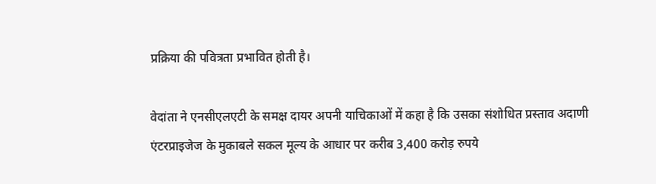प्रक्रिया की पवित्रता प्रभावित होती है।

वेदांता ने एनसीएलएटी के समक्ष दायर अपनी याचिकाओं में कहा है कि उसका संशोधित प्रस्ताव अदाणी एंटरप्राइजेज के मुकाबले सकल मूल्य के आधार पर करीब 3,400 करोड़ रुपये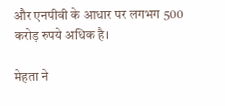और एनपीवी के आधार पर लगभग 500 करोड़ रुपये अधिक है।

मेहता ने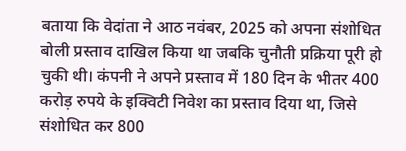बताया कि वेदांता ने आठ नवंबर, 2025 को अपना संशोधित बोली प्रस्ताव दाखिल किया था जबकि चुनौती प्रक्रिया पूरी हो चुकी थी। कंपनी ने अपने प्रस्ताव में 180 दिन के भीतर 400 करोड़ रुपये के इक्विटी निवेश का प्रस्ताव दिया था, जिसे संशोधित कर 800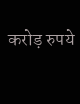करोड़ रुपये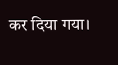कर दिया गया।